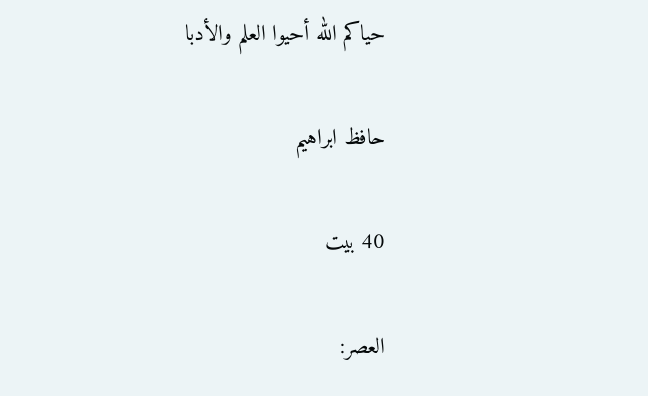حياكم الله أحيوا العلم والأدبا

حافظ ابراهيم

40 بيت

العصر: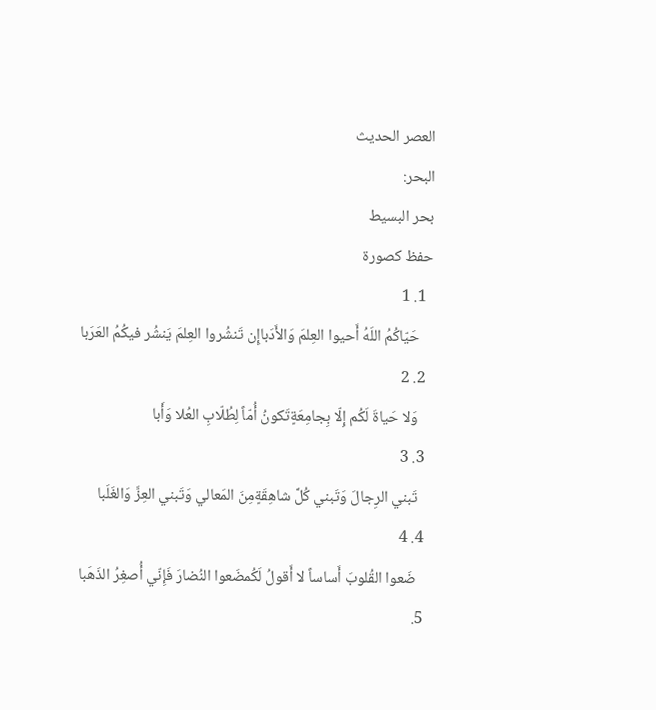العصر الحديث
البحر:
بحر البسيط
حفظ كصورة
  1. 1
    حَيّاكُمُ اللَهُ أَحيوا العِلمَ وَالأَدَباإِن تَنشُروا العِلمَ يَنشُر فيكُمُ العَرَبا
  2. 2
    وَلا حَياةَ لَكُم إِلّا بِجامِعَةٍتَكونُ أُمّاً لِطُلّابِ العُلا وَأَبا
  3. 3
    تَبني الرِجالَ وَتَبني كُلَّ شاهِقَةٍمِنَ المَعالي وَتَبني العِزَّ وَالغَلَبا
  4. 4
    ضَعوا القُلوبَ أَساساً لا أَقولُ لَكُمضَعوا النُضارَ فَإِنّي أُصغِرُ الذَهَبا
  5.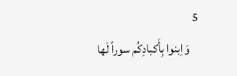5
    وَاِبنوا بِأَكبادِكُم سوراً لَها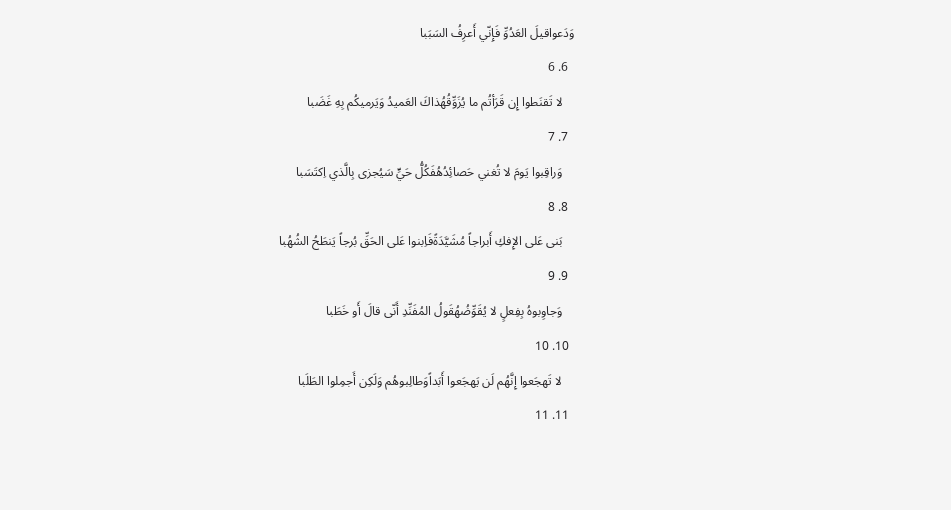وَدَعواقيلَ العَدُوِّ فَإِنّي أَعرِفُ السَبَبا
  6. 6
    لا تَقنَطوا إِن قَرَأتُم ما يُزَوِّقُهُذاكَ العَميدُ وَيَرميكُم بِهِ غَضَبا
  7. 7
    وَراقِبوا يَومَ لا تُغني حَصائِدُهُفَكُلُّ حَيٍّ سَيُجزى بِالَّذي اِكتَسَبا
  8. 8
    بَنى عَلى الإِفكِ أَبراجاً مُشَيَّدَةًفَاِبنوا عَلى الحَقِّ بُرجاً يَنطَحُ الشُهُبا
  9. 9
    وَجاوِبوهُ بِفِعلٍ لا يُقَوِّضُهُقَولُ المُفَنِّدِ أَنّى قالَ أَو خَطَبا
  10. 10
    لا تَهجَعوا إِنَّهُم لَن يَهجَعوا أَبَداًوَطالِبوهُم وَلَكِن أَجمِلوا الطَلَبا
  11. 11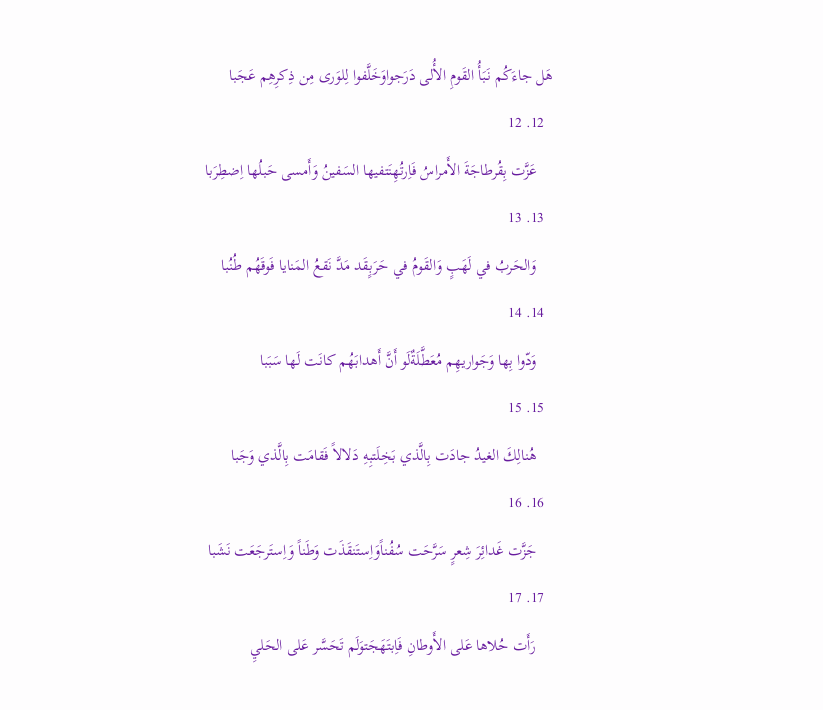هَل جاءَكُم نَبَأُ القَومِ الأُلى دَرَجواوَخَلَّفوا لِلوَرى مِن ذِكرِهِم عَجَبا
  12. 12
    عَزَّت بِقُرطاجَةَ الأَمراسُ فَاِرتُهِنَتفيها السَفينُ وَأَمسى حَبلُها اِضطِرَبا
  13. 13
    وَالحَربُ في لَهَبٍ وَالقَومُ في حَرَبٍقَد مَدَّ نَقعُ المَنايا فَوقَهُم طُنُبا
  14. 14
    وَدّوا بِها وَجَواريهِم مُعَطَّلَةٌلَو أَنَّ أَهدابَهُم كانَت لَها سَبَبا
  15. 15
    هُنالِكَ الغيدُ جادَت بِالَّذي بَخِلَتبِهِ دَلالاً فَقامَت بِالَّذي وَجَبا
  16. 16
    جَزَّت غَدائِرَ شِعرٍ سَرَّحَت سُفُناًوَاِستَنقَذَت وَطَناً وَاِستَرجَعَت نَشَبا
  17. 17
    رَأَت حُلاها عَلى الأَوطانِ فَاِبتَهَجَتوَلَم تَحَسَّر عَلى الحَليِ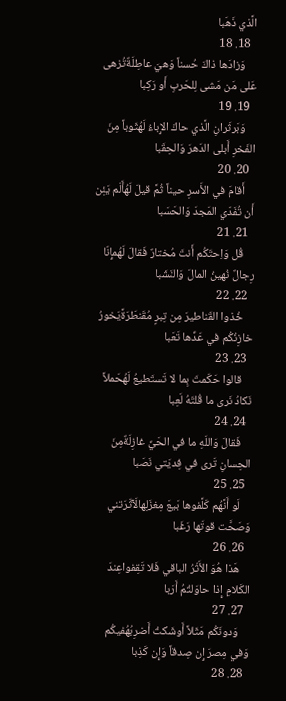الَّذي ذَهَبا
  18. 18
    وَزادَها ذاكَ حُسناً وَهيَ عاطِلَةٌتُزهى عَلى مَن مَشى لِلحَربِ أَو رَكِبا
  19. 19
    وَبَرثَرانِ الَّذي حاكَ الإِباءُ لَهُثَوباً مِنَ الفَخرِ أَبلى الدَهرَ وَالحِقَبا
  20. 20
    أَقامَ في الأَسرِ حيناً ثُمَّ قيلَ لَهُأَلَم يَئِن أَن تُفَدّي المَجدَ وَالحَسَبا
  21. 21
    قُل وَاِحتَكُم أَنتَ مُختارٌ فَقالَ لَهُمإِنّا رِجالٌ نُهينُ المالَ وَالنَشَبا
  22. 22
    خُذوا القَناطيرَ مِن تِبرٍ مُقَنطَرَةًيَخورُ خازِنُكُم في عَدِّها تَعَبا
  23. 23
    قالوا حَكَمتَ بِما لا تَستَطيعُ لَهُحَملاً نَكادُ نَرى ما قُلتَهُ لَعِبا
  24. 24
    فَقالَ وَاللَهِ ما في الحَيِّ غازِلَةٌمِنَ الحِسانِ تَرى في فِديَتي نَصَبا
  25. 25
    لَو أَنَّهُم كَلَّفوها بَيعَ مِغزَلِهالَآثَرَتني وَصَحَّت قوتَها رَغَبا
  26. 26
    هَذا هُوَ الأَثَرُ الباقي فَلا تَقِفواعِندَ الكَلامِ إِذا حاوَلتُمُ أَرَبا
  27. 27
    وَدونَكُم مَثَلاً أَوشَكتُ أَضرِبُهُفيكُم وَفي مِصرَ إِن صِدقاً وَإِن كَذِبا
  28. 28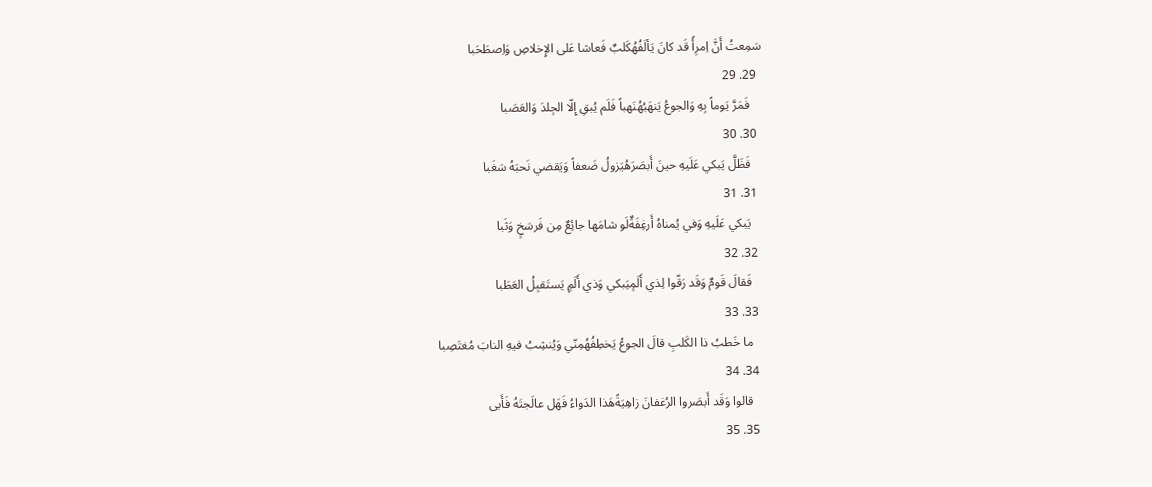سَمِعتُ أَنَّ اِمرِأً قَد كانَ يَألَفُهُكَلبٌ فَعاشا عَلى الإِخلاصِ وَاِصطَحَبا
  29. 29
    فَمَرَّ يَوماً بِهِ وَالجوعُ يَنهَبُهُنَهباً فَلَم يُبقِ إِلّا الجِلدَ وَالعَصَبا
  30. 30
    فَظَلَّ يَبكي عَلَيهِ حينَ أَبصَرَهُيَزولُ ضَعفاً وَيَقضي نَحبَهُ سَغَبا
  31. 31
    يَبكي عَلَيهِ وَفي يُمناهُ أَرغِفَةٌلَو شامَها جائِعٌ مِن فَرسَخٍ وَثَبا
  32. 32
    فَقالَ قَومٌ وَقَد رَقّوا لِذي أَلَمٍيَبكي وَذي أَلَمٍ يَستَقبِلُ العَطَبا
  33. 33
    ما خَطبُ ذا الكَلبِ قالَ الجوعُ يَخطِفُهُمِنّي وَيُنشِبُ فيهِ النابَ مُغتَصِبا
  34. 34
    قالوا وَقَد أَبصَروا الرُغفانَ زاهِيَةًهَذا الدَواءُ فَهَل عالَجتَهُ فَأَبى
  35. 35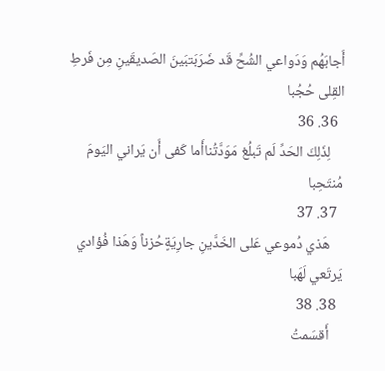أَجابَهُم وَدَواعي الشُحِّ قَد ضَرَبَتبَينَ الصَديقَينِ مِن فَرطِ القِلى حُجُبا
  36. 36
    لِذَلِكَ الحَدِّ لَم تَبلُغ مَوَدَّتُناأَما كَفى أَن يَراني اليَومَ مُنتَحِبا
  37. 37
    هَذي دُموعي عَلى الخَدَّينِ جارِيَةٍحُزناً وَهَذا فُؤادي يَرتَعي لَهَبا
  38. 38
    أَقسَمتُ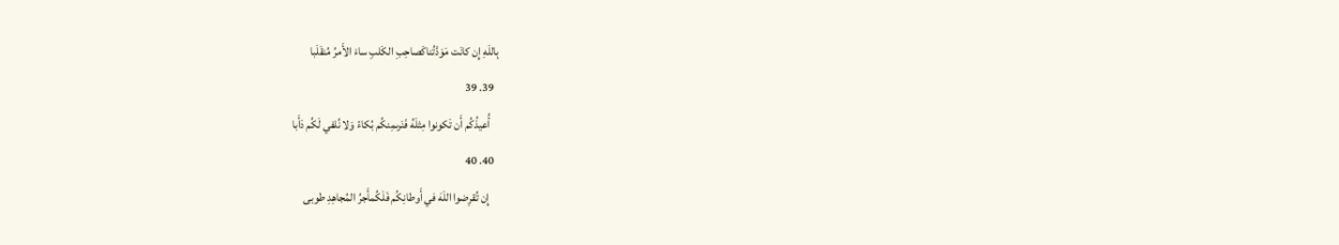بِاللَهِ إِن كانَت مَوَدَّتُناكَصاحِبِ الكَلبِ ساءَ الأَمرُ مُنقَلَبا
  39. 39
    أُعيذُكُم أَن تَكونوا مِثلَهُ فَنَرىمِنكُم بُكاءً وَلا نُلفي لَكُم دَأَبا
  40. 40
    إِن تُقرِضوا اللَهَ في أَوطانِكُم فَلَكُمأَجرُ المُجاهِدِ طوبى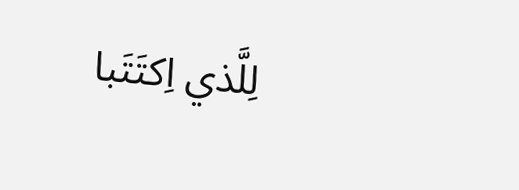لِلَّذي اِكتَتَبا